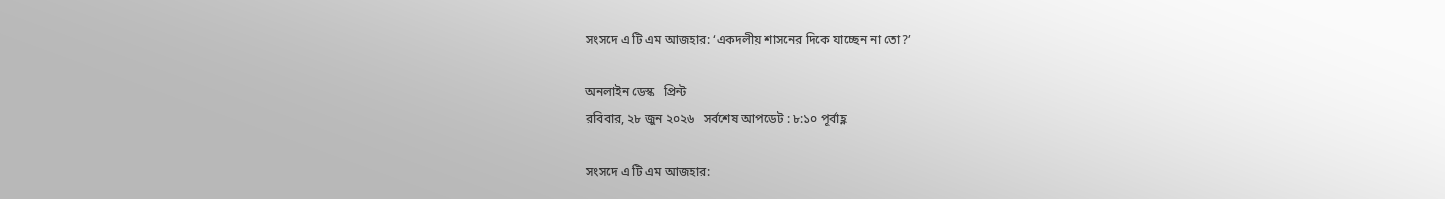সংসদে এ টি এম আজহার: ‘একদলীয় শাসনের দিকে যাচ্ছেন না তো?’

অনলাইন ডেস্ক   প্রিন্ট
রবিবার, ২৮ জুন ২০২৬   সর্বশেষ আপডেট : ৮:১০ পূর্বাহ্ণ

সংসদে এ টি এম আজহার: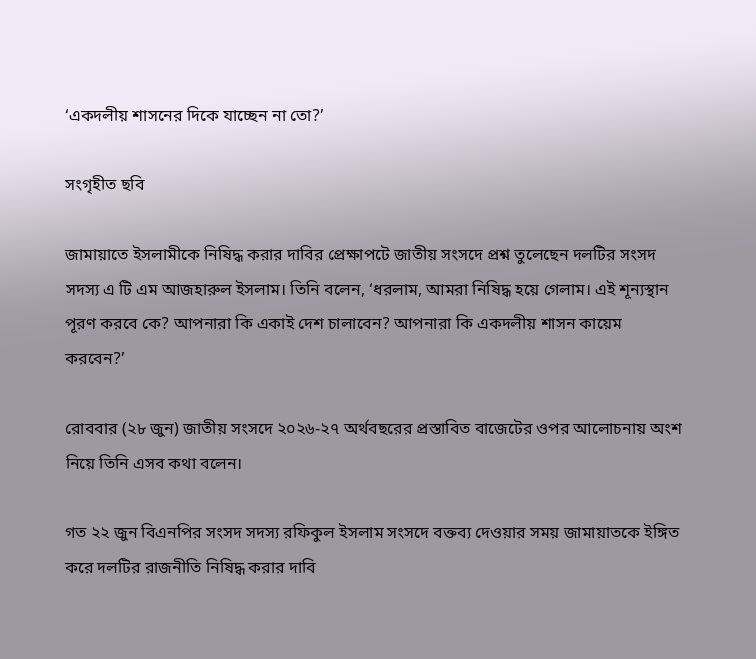‘একদলীয় শাসনের দিকে যাচ্ছেন না তো?’

সংগৃহীত ছবি

জামায়াতে ইসলামীকে নিষিদ্ধ করার দাবির প্রেক্ষাপটে জাতীয় সংসদে প্রশ্ন তুলেছেন দলটির সংসদ সদস্য এ টি এম আজহারুল ইসলাম। তিনি বলেন, ‘ধরলাম, আমরা নিষিদ্ধ হয়ে গেলাম। এই শূন্যস্থান পূরণ করবে কে? আপনারা কি একাই দেশ চালাবেন? আপনারা কি একদলীয় শাসন কায়েম করবেন?’

রোববার (২৮ জুন) জাতীয় সংসদে ২০২৬-২৭ অর্থবছরের প্রস্তাবিত বাজেটের ওপর আলোচনায় অংশ নিয়ে তিনি এসব কথা বলেন।

গত ২২ জুন বিএনপির সংসদ সদস্য রফিকুল ইসলাম সংসদে বক্তব্য দেওয়ার সময় জামায়াতকে ইঙ্গিত করে দলটির রাজনীতি নিষিদ্ধ করার দাবি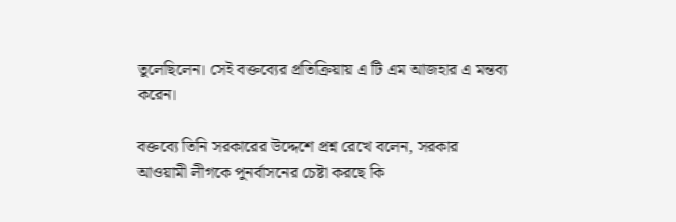তুলেছিলেন। সেই বক্তব্যের প্রতিক্রিয়ায় এ টি এম আজহার এ মন্তব্য করেন।

বক্তব্যে তিনি সরকারের উদ্দেশে প্রশ্ন রেখে বলেন, সরকার আওয়ামী লীগকে পুনর্বাসনের চেষ্টা করছে কি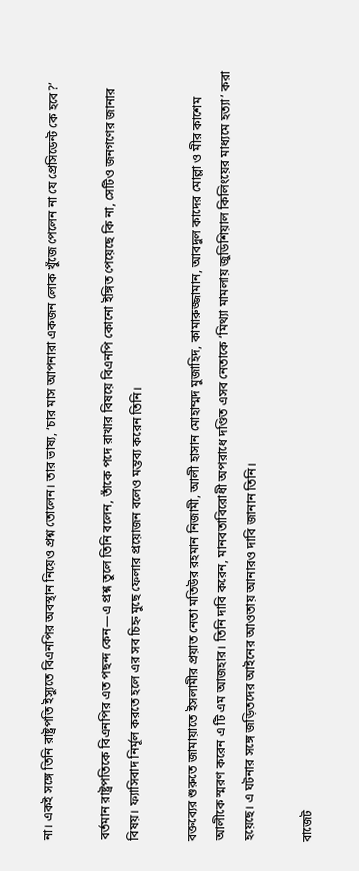না। একই সঙ্গে তিনি রাষ্ট্রপতি ইস্যুতে বিএনপির অবস্থান নিয়েও প্রশ্ন তোলেন। তার ভাষ্য, ‘চার মাস আপনারা একজন লোক খুঁজে পেলেন না যে প্রেসিডেন্ট কে হবে?’

বর্তমান রাষ্ট্রপতিকে বিএনপির এত পছন্দ কেন—এ প্রশ্ন তুলে তিনি বলেন, তাঁকে পদে রাখার বিষয়ে বিএনপি কোনো ইঙ্গিত পেয়েছে কি না, সেটিও জনগণের জানার বিষয়। ফ্যাসিবাদ নির্মূল করতে হলে এর সব চিহ্ন মুছে ফেলার প্রয়োজন বলেও মন্তব্য করেন তিনি।

বক্তব্যের শুরুতে জামায়াতে ইসলামীর প্রয়াত নেতা মতিউর রহমান নিজামী, আলী হাসান মোহাম্মদ মুজাহিদ, কামারুজ্জামান, আবদুল কাদের মোল্লা ও মীর কাশেম আলীকে স্মরণ করেন এ টি এম আজহার। তিনি দাবি করেন, মানবতাবিরোধী অপরাধে দণ্ডিত এসব নেতাকে ‘মিথ্যা মামলায় জুডিশিয়াল কিলিংয়ের মাধ্যমে হত্যা’ করা হয়েছে। এ ঘটনার সঙ্গে জড়িতদের আইনের আওতায় আনারও দাবি জানান তিনি।

বাজেট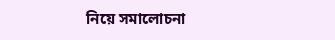নিয়ে সমালোচনা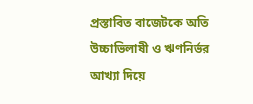প্রস্তাবিত বাজেটকে অতি উচ্চাভিলাষী ও ঋণনির্ভর আখ্যা দিয়ে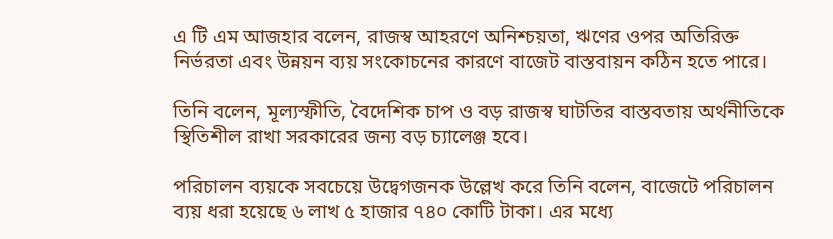এ টি এম আজহার বলেন, রাজস্ব আহরণে অনিশ্চয়তা, ঋণের ওপর অতিরিক্ত নির্ভরতা এবং উন্নয়ন ব্যয় সংকোচনের কারণে বাজেট বাস্তবায়ন কঠিন হতে পারে।

তিনি বলেন, মূল্যস্ফীতি, বৈদেশিক চাপ ও বড় রাজস্ব ঘাটতির বাস্তবতায় অর্থনীতিকে স্থিতিশীল রাখা সরকারের জন্য বড় চ্যালেঞ্জ হবে।

পরিচালন ব্যয়কে সবচেয়ে উদ্বেগজনক উল্লেখ করে তিনি বলেন, বাজেটে পরিচালন ব্যয় ধরা হয়েছে ৬ লাখ ৫ হাজার ৭৪০ কোটি টাকা। এর মধ্যে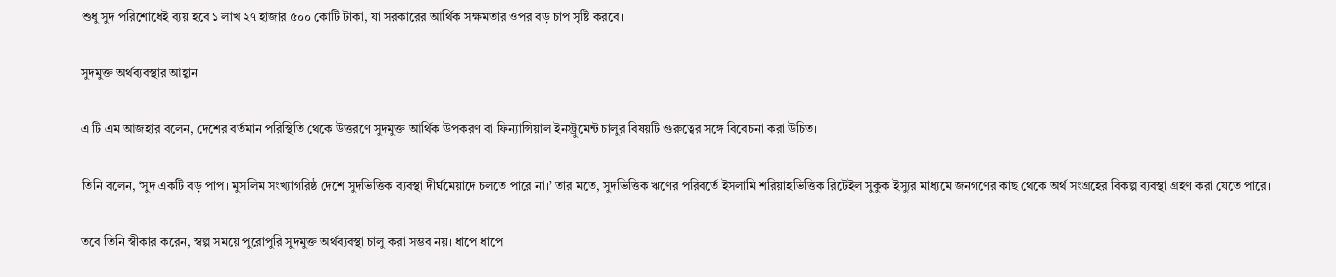শুধু সুদ পরিশোধেই ব্যয় হবে ১ লাখ ২৭ হাজার ৫০০ কোটি টাকা, যা সরকারের আর্থিক সক্ষমতার ওপর বড় চাপ সৃষ্টি করবে।

সুদমুক্ত অর্থব্যবস্থার আহ্বান

এ টি এম আজহার বলেন, দেশের বর্তমান পরিস্থিতি থেকে উত্তরণে সুদমুক্ত আর্থিক উপকরণ বা ফিন্যান্সিয়াল ইনস্ট্রুমেন্ট চালুর বিষয়টি গুরুত্বের সঙ্গে বিবেচনা করা উচিত।

তিনি বলেন, ‘সুদ একটি বড় পাপ। মুসলিম সংখ্যাগরিষ্ঠ দেশে সুদভিত্তিক ব্যবস্থা দীর্ঘমেয়াদে চলতে পারে না।’ তার মতে, সুদভিত্তিক ঋণের পরিবর্তে ইসলামি শরিয়াহভিত্তিক রিটেইল সুকুক ইস্যুর মাধ্যমে জনগণের কাছ থেকে অর্থ সংগ্রহের বিকল্প ব্যবস্থা গ্রহণ করা যেতে পারে।

তবে তিনি স্বীকার করেন, স্বল্প সময়ে পুরোপুরি সুদমুক্ত অর্থব্যবস্থা চালু করা সম্ভব নয়। ধাপে ধাপে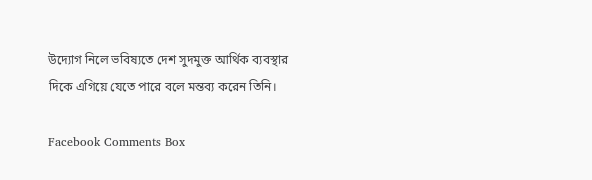উদ্যোগ নিলে ভবিষ্যতে দেশ সুদমুক্ত আর্থিক ব্যবস্থার দিকে এগিয়ে যেতে পারে বলে মন্তব্য করেন তিনি।

Facebook Comments Box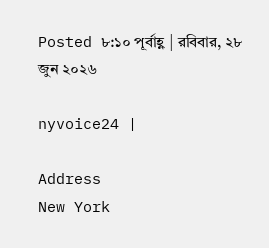Posted ৮:১০ পূর্বাহ্ণ | রবিবার, ২৮ জুন ২০২৬

nyvoice24 |

Address
New York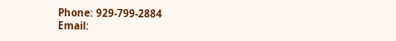Phone: 929-799-2884
Email: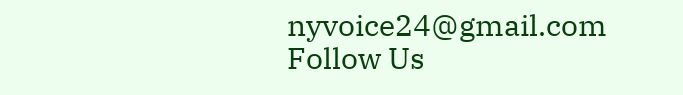nyvoice24@gmail.com
Follow Us